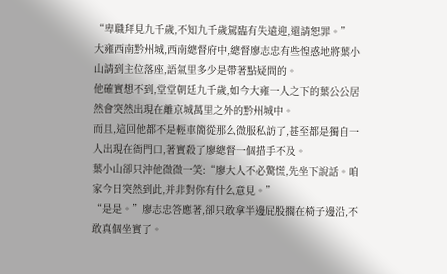“卑職拜見九千歲,不知九千歲駕臨有失遠迎,還請恕罪。”
大雍西南黔州城,西南總督府中,總督廖志忠有些惶惑地將葉小山請到主位落座,語氣里多少是帶著點疑問的。
他確實想不到,堂堂朝廷九千歲,如今大雍一人之下的葉公公居然會突然出現在離京城萬里之外的黔州城中。
而且,這回他都不是輕車簡從那么微服私訪了,甚至都是獨自一人出現在衙門口,著實殺了廖總督一個措手不及。
葉小山卻只沖他微微一笑:“廖大人不必驚慌,先坐下說話。咱家今日突然到此,并非對你有什么意見。”
“是是。”廖志忠答應著,卻只敢拿半邊屁股擱在椅子邊沿,不敢真個坐實了。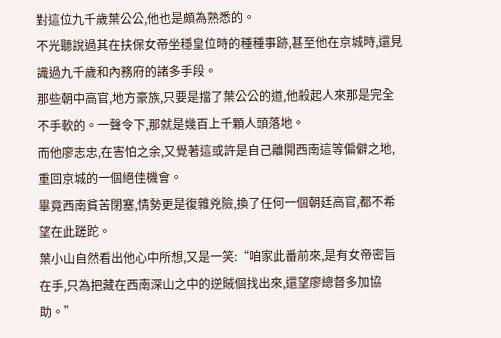對這位九千歲葉公公,他也是頗為熟悉的。
不光聽說過其在扶保女帝坐穩皇位時的種種事跡,甚至他在京城時,還見識過九千歲和內務府的諸多手段。
那些朝中高官,地方豪族,只要是擋了葉公公的道,他殺起人來那是完全不手軟的。一聲令下,那就是幾百上千顆人頭落地。
而他廖志忠,在害怕之余,又覺著這或許是自己離開西南這等偏僻之地,重回京城的一個絕佳機會。
畢竟西南貧苦閉塞,情勢更是復雜兇險,換了任何一個朝廷高官,都不希望在此蹉跎。
葉小山自然看出他心中所想,又是一笑:“咱家此番前來,是有女帝密旨在手,只為把藏在西南深山之中的逆賊個找出來,還望廖總督多加協助。”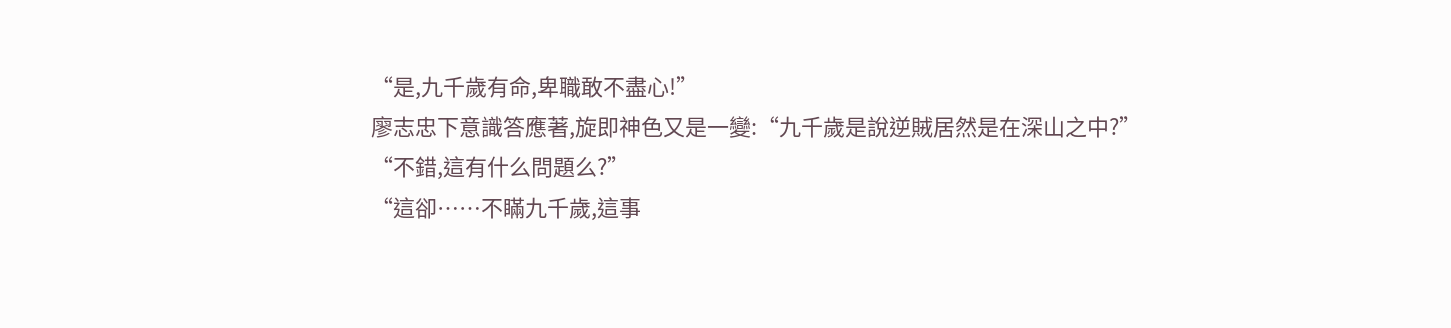“是,九千歲有命,卑職敢不盡心!”
廖志忠下意識答應著,旋即神色又是一變:“九千歲是說逆賊居然是在深山之中?”
“不錯,這有什么問題么?”
“這卻……不瞞九千歲,這事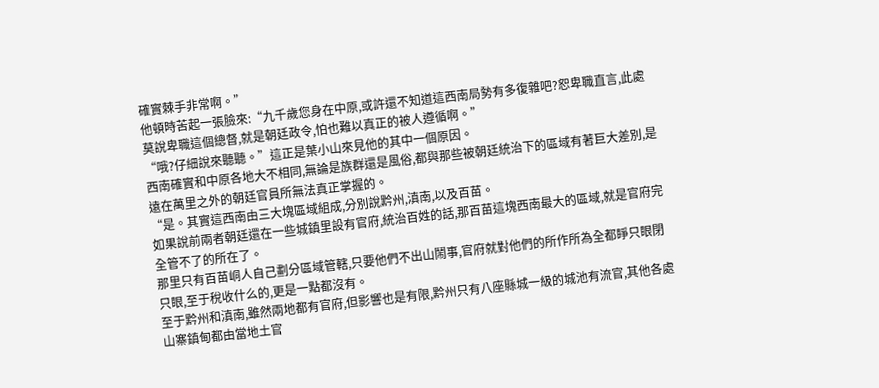確實棘手非常啊。”
他頓時苦起一張臉來:“九千歲您身在中原,或許還不知道這西南局勢有多復雜吧?恕卑職直言,此處莫說卑職這個總督,就是朝廷政令,怕也難以真正的被人遵循啊。”
“哦?仔細說來聽聽。”這正是葉小山來見他的其中一個原因。
西南確實和中原各地大不相同,無論是族群還是風俗,都與那些被朝廷統治下的區域有著巨大差別,是遠在萬里之外的朝廷官員所無法真正掌握的。
“是。其實這西南由三大塊區域組成,分別說黔州,滇南,以及百苗。
如果說前兩者朝廷還在一些城鎮里設有官府,統治百姓的話,那百苗這塊西南最大的區域,就是官府完全管不了的所在了。
那里只有百苗峒人自己劃分區域管轄,只要他們不出山鬧事,官府就對他們的所作所為全都睜只眼閉只眼,至于稅收什么的,更是一點都沒有。
至于黔州和滇南,雖然兩地都有官府,但影響也是有限,黔州只有八座縣城一級的城池有流官,其他各處山寨鎮甸都由當地土官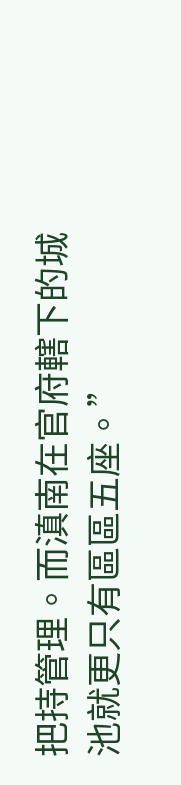把持管理。而滇南在官府轄下的城池就更只有區區五座。”